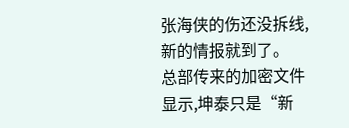张海侠的伤还没拆线,新的情报就到了。
总部传来的加密文件显示,坤泰只是“新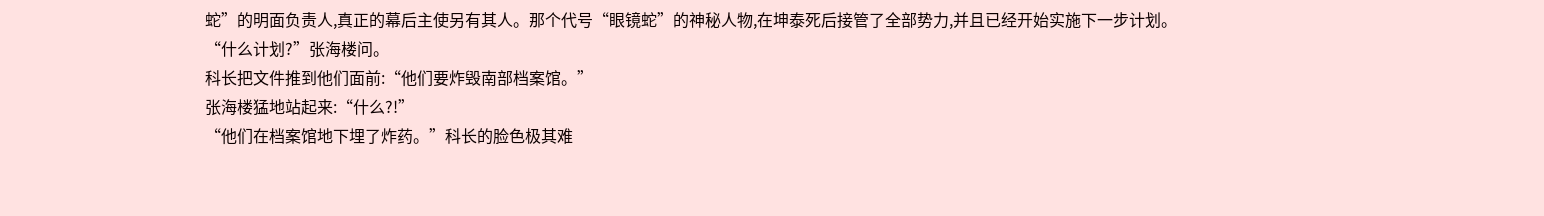蛇”的明面负责人,真正的幕后主使另有其人。那个代号“眼镜蛇”的神秘人物,在坤泰死后接管了全部势力,并且已经开始实施下一步计划。
“什么计划?”张海楼问。
科长把文件推到他们面前:“他们要炸毁南部档案馆。”
张海楼猛地站起来:“什么?!”
“他们在档案馆地下埋了炸药。”科长的脸色极其难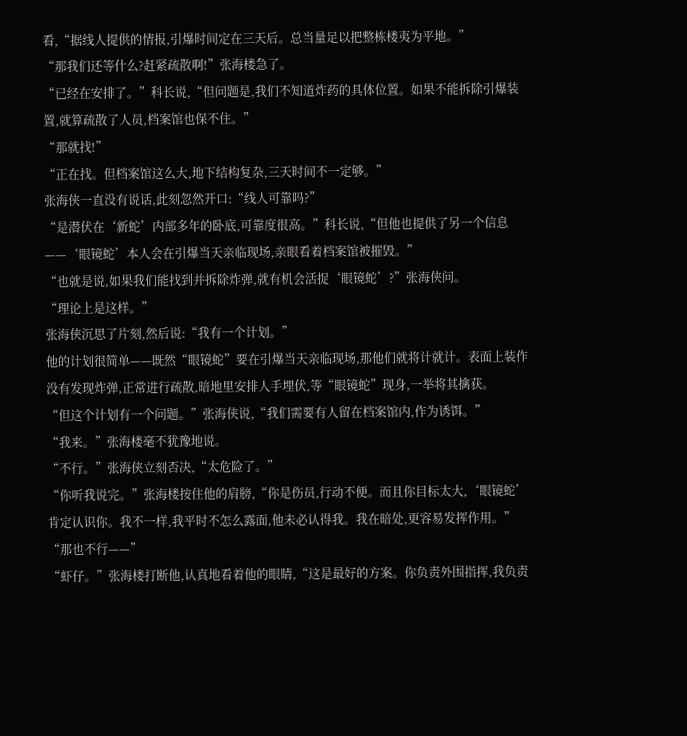看,“据线人提供的情报,引爆时间定在三天后。总当量足以把整栋楼夷为平地。”
“那我们还等什么?赶紧疏散啊!”张海楼急了。
“已经在安排了。”科长说,“但问题是,我们不知道炸药的具体位置。如果不能拆除引爆装置,就算疏散了人员,档案馆也保不住。”
“那就找!”
“正在找。但档案馆这么大,地下结构复杂,三天时间不一定够。”
张海侠一直没有说话,此刻忽然开口:“线人可靠吗?”
“是潜伏在‘新蛇’内部多年的卧底,可靠度很高。”科长说,“但他也提供了另一个信息——‘眼镜蛇’本人会在引爆当天亲临现场,亲眼看着档案馆被摧毁。”
“也就是说,如果我们能找到并拆除炸弹,就有机会活捉‘眼镜蛇’?”张海侠问。
“理论上是这样。”
张海侠沉思了片刻,然后说:“我有一个计划。”
他的计划很简单——既然“眼镜蛇”要在引爆当天亲临现场,那他们就将计就计。表面上装作没有发现炸弹,正常进行疏散,暗地里安排人手埋伏,等“眼镜蛇”现身,一举将其擒获。
“但这个计划有一个问题。”张海侠说,“我们需要有人留在档案馆内,作为诱饵。”
“我来。”张海楼毫不犹豫地说。
“不行。”张海侠立刻否决,“太危险了。”
“你听我说完。”张海楼按住他的肩膀,“你是伤员,行动不便。而且你目标太大,‘眼镜蛇’肯定认识你。我不一样,我平时不怎么露面,他未必认得我。我在暗处,更容易发挥作用。”
“那也不行——”
“虾仔。”张海楼打断他,认真地看着他的眼睛,“这是最好的方案。你负责外围指挥,我负责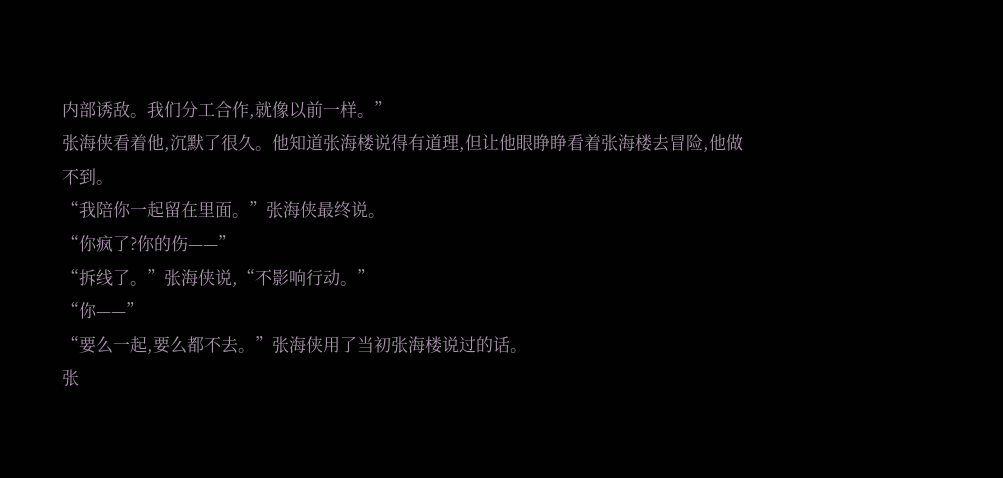内部诱敌。我们分工合作,就像以前一样。”
张海侠看着他,沉默了很久。他知道张海楼说得有道理,但让他眼睁睁看着张海楼去冒险,他做不到。
“我陪你一起留在里面。”张海侠最终说。
“你疯了?你的伤——”
“拆线了。”张海侠说,“不影响行动。”
“你——”
“要么一起,要么都不去。”张海侠用了当初张海楼说过的话。
张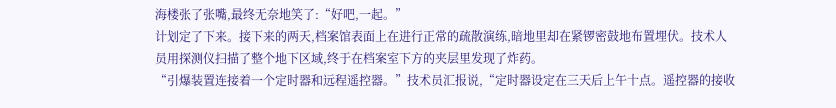海楼张了张嘴,最终无奈地笑了:“好吧,一起。”
计划定了下来。接下来的两天,档案馆表面上在进行正常的疏散演练,暗地里却在紧锣密鼓地布置埋伏。技术人员用探测仪扫描了整个地下区域,终于在档案室下方的夹层里发现了炸药。
“引爆装置连接着一个定时器和远程遥控器。”技术员汇报说,“定时器设定在三天后上午十点。遥控器的接收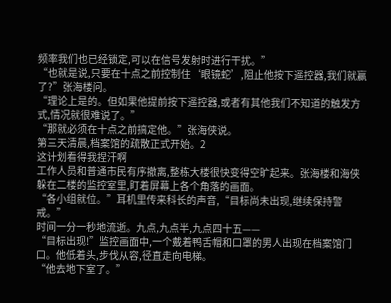频率我们也已经锁定,可以在信号发射时进行干扰。”
“也就是说,只要在十点之前控制住‘眼镜蛇’,阻止他按下遥控器,我们就赢了?”张海楼问。
“理论上是的。但如果他提前按下遥控器,或者有其他我们不知道的触发方式,情况就很难说了。”
“那就必须在十点之前搞定他。”张海侠说。
第三天清晨,档案馆的疏散正式开始。2
这计划看得我捏汗啊
工作人员和普通市民有序撤离,整栋大楼很快变得空旷起来。张海楼和海侠躲在二楼的监控室里,盯着屏幕上各个角落的画面。
“各小组就位。”耳机里传来科长的声音,“目标尚未出现,继续保持警戒。”
时间一分一秒地流逝。九点,九点半,九点四十五——
“目标出现!”监控画面中,一个戴着鸭舌帽和口罩的男人出现在档案馆门口。他低着头,步伐从容,径直走向电梯。
“他去地下室了。”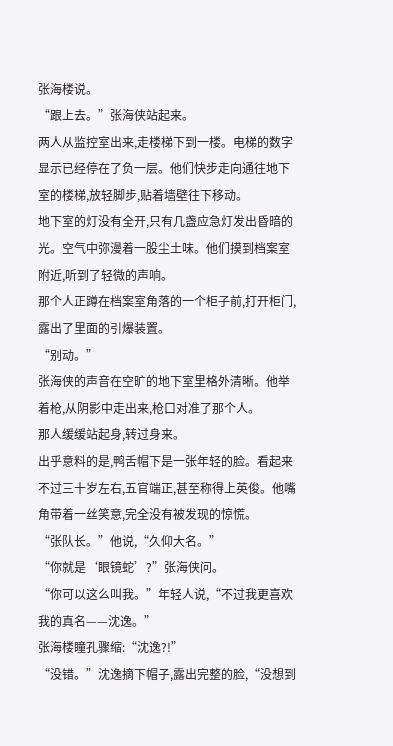张海楼说。
“跟上去。”张海侠站起来。
两人从监控室出来,走楼梯下到一楼。电梯的数字显示已经停在了负一层。他们快步走向通往地下室的楼梯,放轻脚步,贴着墙壁往下移动。
地下室的灯没有全开,只有几盏应急灯发出昏暗的光。空气中弥漫着一股尘土味。他们摸到档案室附近,听到了轻微的声响。
那个人正蹲在档案室角落的一个柜子前,打开柜门,露出了里面的引爆装置。
“别动。”
张海侠的声音在空旷的地下室里格外清晰。他举着枪,从阴影中走出来,枪口对准了那个人。
那人缓缓站起身,转过身来。
出乎意料的是,鸭舌帽下是一张年轻的脸。看起来不过三十岁左右,五官端正,甚至称得上英俊。他嘴角带着一丝笑意,完全没有被发现的惊慌。
“张队长。”他说,“久仰大名。”
“你就是‘眼镜蛇’?”张海侠问。
“你可以这么叫我。”年轻人说,“不过我更喜欢我的真名——沈逸。”
张海楼瞳孔骤缩:“沈逸?!”
“没错。”沈逸摘下帽子,露出完整的脸,“没想到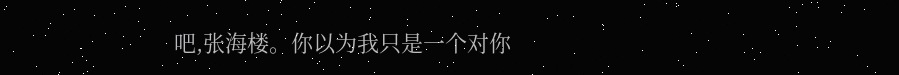吧,张海楼。你以为我只是一个对你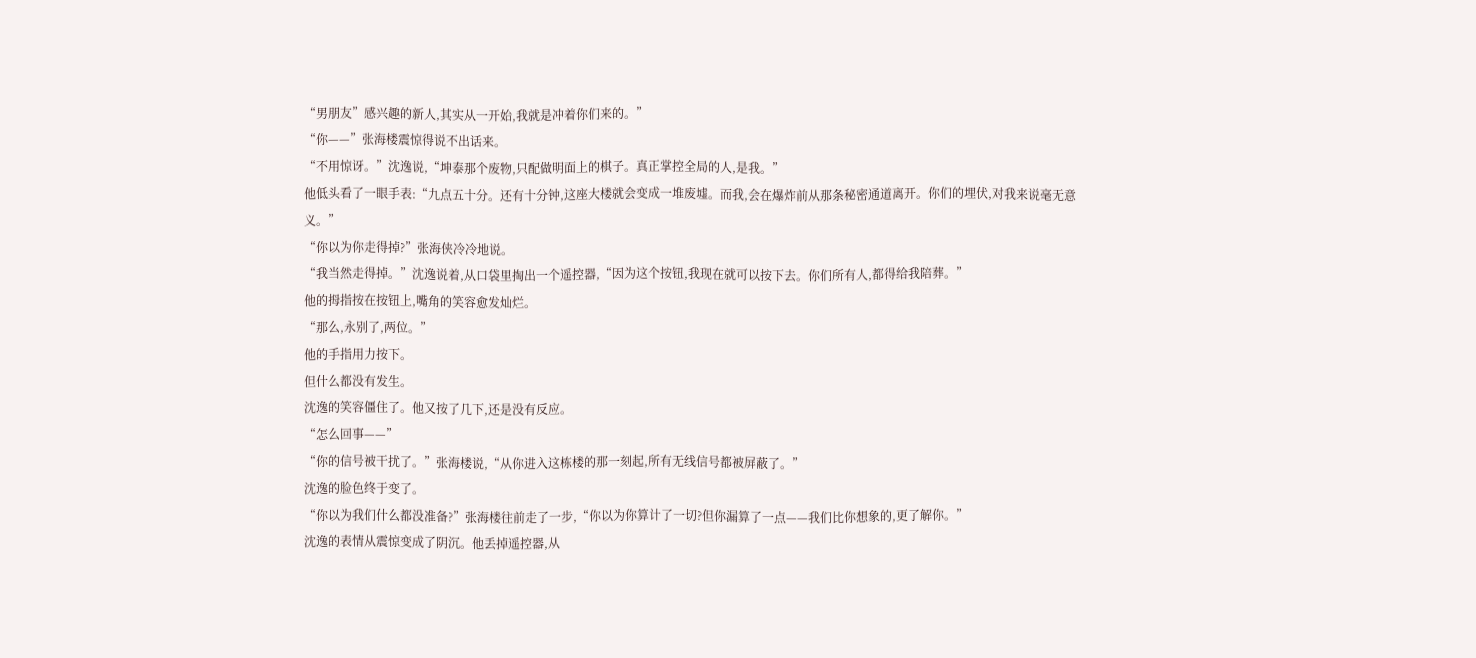“男朋友”感兴趣的新人,其实从一开始,我就是冲着你们来的。”
“你——”张海楼震惊得说不出话来。
“不用惊讶。”沈逸说,“坤泰那个废物,只配做明面上的棋子。真正掌控全局的人,是我。”
他低头看了一眼手表:“九点五十分。还有十分钟,这座大楼就会变成一堆废墟。而我,会在爆炸前从那条秘密通道离开。你们的埋伏,对我来说毫无意义。”
“你以为你走得掉?”张海侠冷冷地说。
“我当然走得掉。”沈逸说着,从口袋里掏出一个遥控器,“因为这个按钮,我现在就可以按下去。你们所有人,都得给我陪葬。”
他的拇指按在按钮上,嘴角的笑容愈发灿烂。
“那么,永别了,两位。”
他的手指用力按下。
但什么都没有发生。
沈逸的笑容僵住了。他又按了几下,还是没有反应。
“怎么回事——”
“你的信号被干扰了。”张海楼说,“从你进入这栋楼的那一刻起,所有无线信号都被屏蔽了。”
沈逸的脸色终于变了。
“你以为我们什么都没准备?”张海楼往前走了一步,“你以为你算计了一切?但你漏算了一点——我们比你想象的,更了解你。”
沈逸的表情从震惊变成了阴沉。他丢掉遥控器,从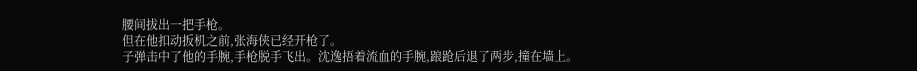腰间拔出一把手枪。
但在他扣动扳机之前,张海侠已经开枪了。
子弹击中了他的手腕,手枪脱手飞出。沈逸捂着流血的手腕,踉跄后退了两步,撞在墙上。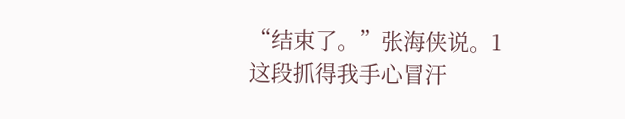“结束了。”张海侠说。1
这段抓得我手心冒汗